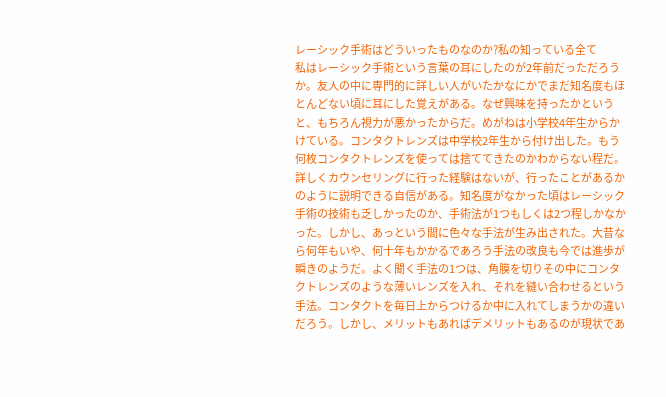レーシック手術はどういったものなのか?私の知っている全て
私はレーシック手術という言葉の耳にしたのが2年前だっただろうか。友人の中に専門的に詳しい人がいたかなにかでまだ知名度もほとんどない頃に耳にした覚えがある。なぜ興味を持ったかというと、もちろん視力が悪かったからだ。めがねは小学校4年生からかけている。コンタクトレンズは中学校2年生から付け出した。もう何枚コンタクトレンズを使っては捨ててきたのかわからない程だ。詳しくカウンセリングに行った経験はないが、行ったことがあるかのように説明できる自信がある。知名度がなかった頃はレーシック手術の技術も乏しかったのか、手術法が1つもしくは2つ程しかなかった。しかし、あっという間に色々な手法が生み出された。大昔なら何年もいや、何十年もかかるであろう手法の改良も今では進歩が瞬きのようだ。よく聞く手法の1つは、角膜を切りその中にコンタクトレンズのような薄いレンズを入れ、それを縫い合わせるという手法。コンタクトを毎日上からつけるか中に入れてしまうかの違いだろう。しかし、メリットもあればデメリットもあるのが現状であ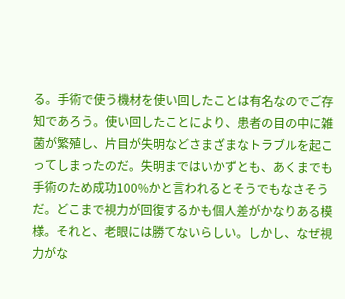る。手術で使う機材を使い回したことは有名なのでご存知であろう。使い回したことにより、患者の目の中に雑菌が繁殖し、片目が失明などさまざまなトラブルを起こってしまったのだ。失明まではいかずとも、あくまでも手術のため成功100%かと言われるとそうでもなさそうだ。どこまで視力が回復するかも個人差がかなりある模様。それと、老眼には勝てないらしい。しかし、なぜ視力がな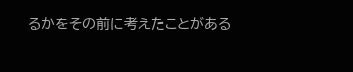るかをその前に考えたことがある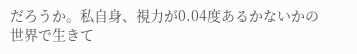だろうか。私自身、視力が0.04度あるかないかの世界で生きて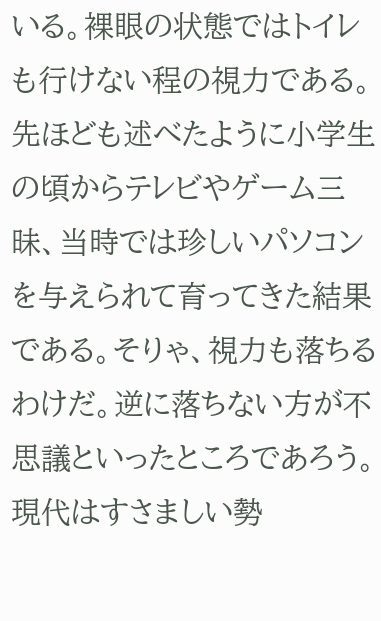いる。裸眼の状態ではトイレも行けない程の視力である。先ほども述べたように小学生の頃からテレビやゲーム三昧、当時では珍しいパソコンを与えられて育ってきた結果である。そりゃ、視力も落ちるわけだ。逆に落ちない方が不思議といったところであろう。現代はすさましい勢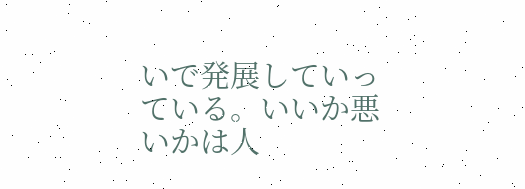いで発展していっている。いいか悪いかは人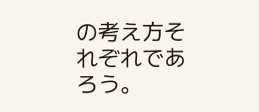の考え方それぞれであろう。